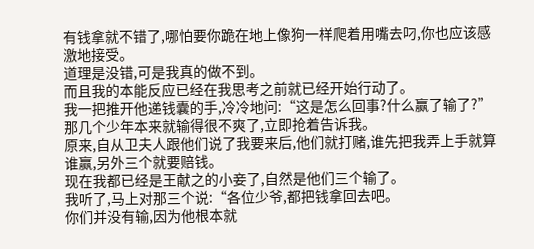有钱拿就不错了,哪怕要你跪在地上像狗一样爬着用嘴去叼,你也应该感激地接受。
道理是没错,可是我真的做不到。
而且我的本能反应已经在我思考之前就已经开始行动了。
我一把推开他递钱囊的手,冷冷地问:“这是怎么回事?什么赢了输了?”那几个少年本来就输得很不爽了,立即抢着告诉我。
原来,自从卫夫人跟他们说了我要来后,他们就打赌,谁先把我弄上手就算谁赢,另外三个就要赔钱。
现在我都已经是王献之的小妾了,自然是他们三个输了。
我听了,马上对那三个说:“各位少爷,都把钱拿回去吧。
你们并没有输,因为他根本就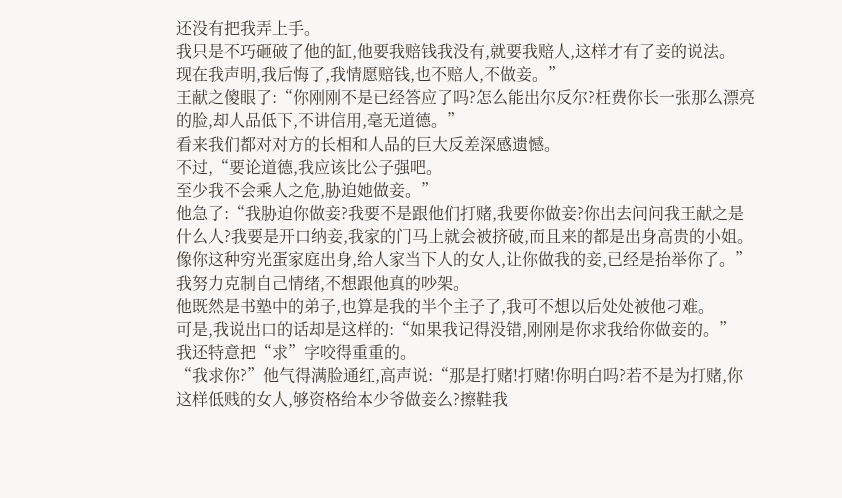还没有把我弄上手。
我只是不巧砸破了他的缸,他要我赔钱我没有,就要我赔人,这样才有了妾的说法。
现在我声明,我后悔了,我情愿赔钱,也不赔人,不做妾。”
王献之傻眼了:“你刚刚不是已经答应了吗?怎么能出尔反尔?枉费你长一张那么漂亮的脸,却人品低下,不讲信用,毫无道德。”
看来我们都对对方的长相和人品的巨大反差深感遗憾。
不过,“要论道德,我应该比公子强吧。
至少我不会乘人之危,胁迫她做妾。”
他急了:“我胁迫你做妾?我要不是跟他们打赌,我要你做妾?你出去问问我王献之是什么人?我要是开口纳妾,我家的门马上就会被挤破,而且来的都是出身高贵的小姐。
像你这种穷光蛋家庭出身,给人家当下人的女人,让你做我的妾,已经是抬举你了。”
我努力克制自己情绪,不想跟他真的吵架。
他既然是书塾中的弟子,也算是我的半个主子了,我可不想以后处处被他刁难。
可是,我说出口的话却是这样的:“如果我记得没错,刚刚是你求我给你做妾的。”
我还特意把“求”字咬得重重的。
“我求你?”他气得满脸通红,高声说:“那是打赌!打赌!你明白吗?若不是为打赌,你这样低贱的女人,够资格给本少爷做妾么?擦鞋我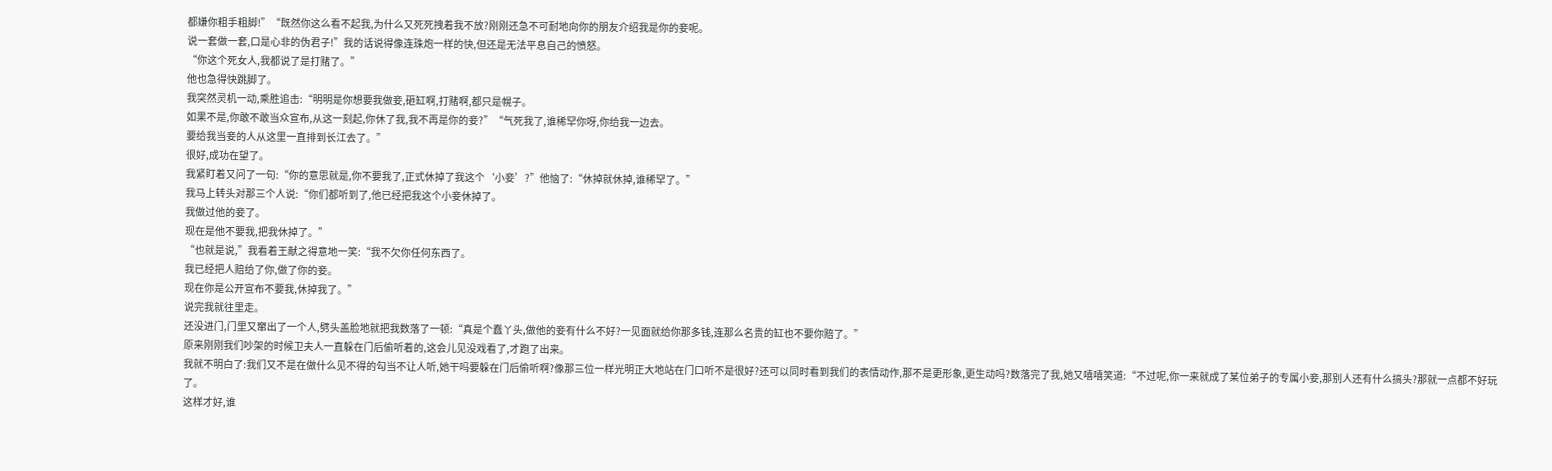都嫌你粗手粗脚!”“既然你这么看不起我,为什么又死死拽着我不放?刚刚还急不可耐地向你的朋友介绍我是你的妾呢。
说一套做一套,口是心非的伪君子!”我的话说得像连珠炮一样的快,但还是无法平息自己的愤怒。
“你这个死女人,我都说了是打赌了。”
他也急得快跳脚了。
我突然灵机一动,乘胜追击:“明明是你想要我做妾,砸缸啊,打赌啊,都只是幌子。
如果不是,你敢不敢当众宣布,从这一刻起,你休了我,我不再是你的妾?”“气死我了,谁稀罕你呀,你给我一边去。
要给我当妾的人从这里一直排到长江去了。”
很好,成功在望了。
我紧盯着又问了一句:“你的意思就是,你不要我了,正式休掉了我这个‘小妾’?”他恼了:“休掉就休掉,谁稀罕了。”
我马上转头对那三个人说:“你们都听到了,他已经把我这个小妾休掉了。
我做过他的妾了。
现在是他不要我,把我休掉了。”
“也就是说,”我看着王献之得意地一笑:“我不欠你任何东西了。
我已经把人赔给了你,做了你的妾。
现在你是公开宣布不要我,休掉我了。”
说完我就往里走。
还没进门,门里又窜出了一个人,劈头盖脸地就把我数落了一顿:“真是个蠢丫头,做他的妾有什么不好?一见面就给你那多钱,连那么名贵的缸也不要你赔了。”
原来刚刚我们吵架的时候卫夫人一直躲在门后偷听着的,这会儿见没戏看了,才跑了出来。
我就不明白了:我们又不是在做什么见不得的勾当不让人听,她干吗要躲在门后偷听啊?像那三位一样光明正大地站在门口听不是很好?还可以同时看到我们的表情动作,那不是更形象,更生动吗?数落完了我,她又嘻嘻笑道:“不过呢,你一来就成了某位弟子的专属小妾,那别人还有什么搞头?那就一点都不好玩了。
这样才好,谁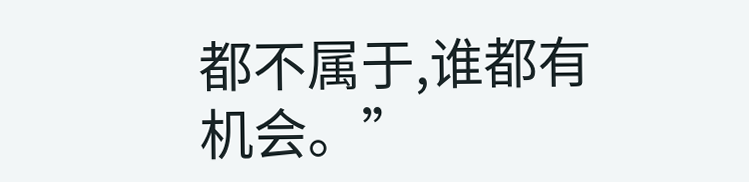都不属于,谁都有机会。”